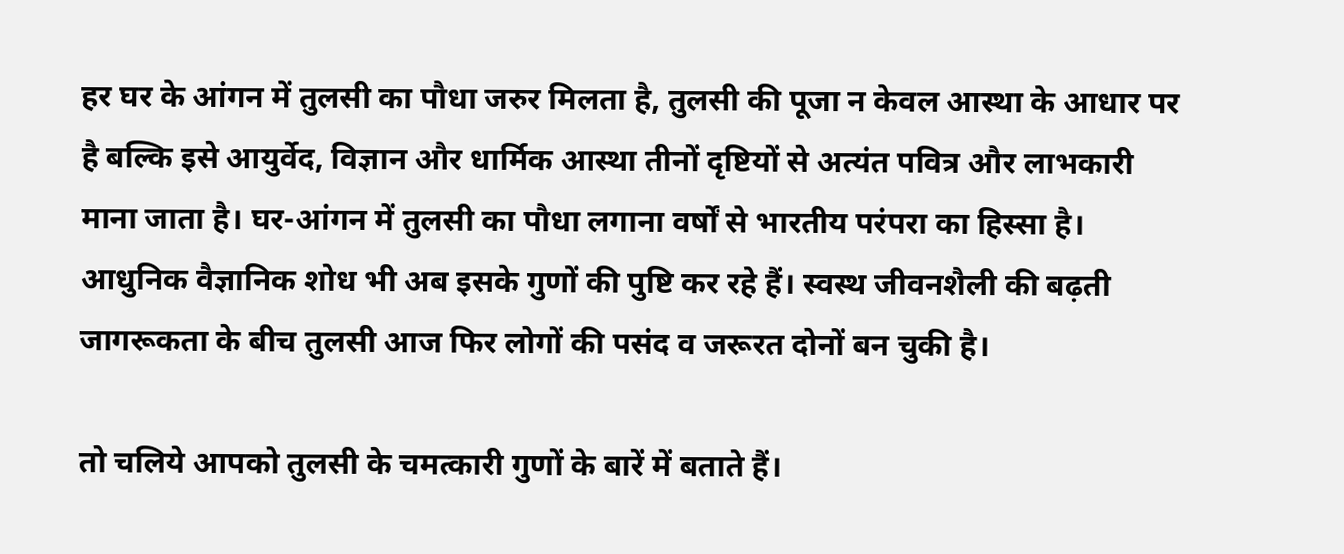हर घर के आंगन में तुलसी का पौधा जरुर मिलता है, तुलसी की पूजा न केवल आस्था के आधार पर है बल्कि इसे आयुर्वेद, विज्ञान और धार्मिक आस्था तीनों दृष्टियों से अत्यंत पवित्र और लाभकारी माना जाता है। घर-आंगन में तुलसी का पौधा लगाना वर्षों से भारतीय परंपरा का हिस्सा है। आधुनिक वैज्ञानिक शोध भी अब इसके गुणों की पुष्टि कर रहे हैं। स्वस्थ जीवनशैली की बढ़ती जागरूकता के बीच तुलसी आज फिर लोगों की पसंद व जरूरत दोनों बन चुकी है।

तो चलिये आपको तुलसी के चमत्कारी गुणों के बारें में बताते हैं।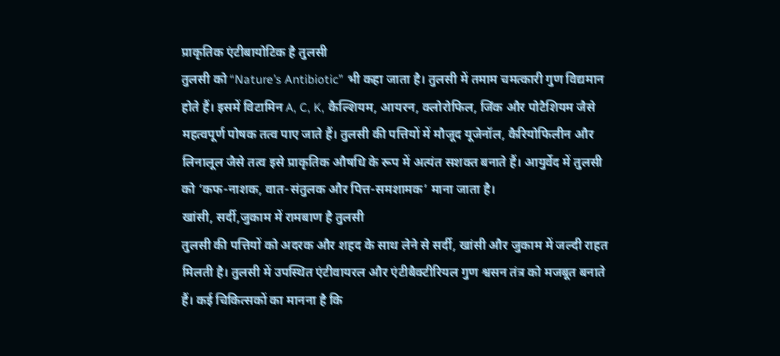प्राकृतिक एंटीबायोटिक है तुलसी
तुलसी को “Nature’s Antibiotic” भी कहा जाता है। तुलसी में तमाम चमत्कारी गुण विद्यमान होते हैं। इसमें विटामिन A, C, K, कैल्शियम, आयरन, क्लोरोफिल, जिंक और पोटैशियम जैसे महत्वपूर्ण पोषक तत्व पाए जाते हैं। तुलसी की पत्तियों में मौजूद यूजेनॉल, कैरियोफिलीन और लिनालूल जैसे तत्व इसे प्राकृतिक औषधि के रूप में अत्यंत सशक्त बनाते हैं। आयुर्वेद में तुलसी को ‘कफ-नाशक, वात-संतुलक और पित्त-समशामक’ माना जाता है।
खांसी, सर्दी,जुकाम में रामबाण है तुलसी
तुलसी की पत्तियों को अदरक और शहद के साथ लेने से सर्दी, खांसी और जुकाम में जल्दी राहत मिलती है। तुलसी में उपस्थित एंटीवायरल और एंटीबैक्टीरियल गुण श्वसन तंत्र को मजबूत बनाते हैं। कई चिकित्सकों का मानना है कि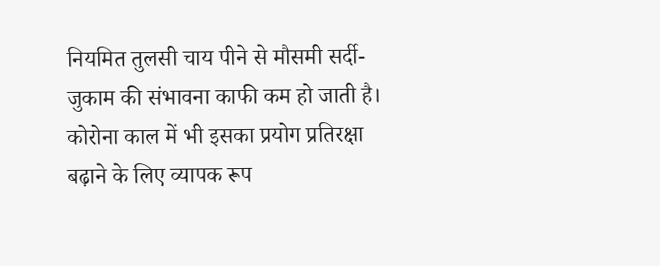नियमित तुलसी चाय पीने से मौसमी सर्दी-जुकाम की संभावना काफी कम हो जाती है। कोरोना काल में भी इसका प्रयोग प्रतिरक्षा बढ़ाने के लिए व्यापक रूप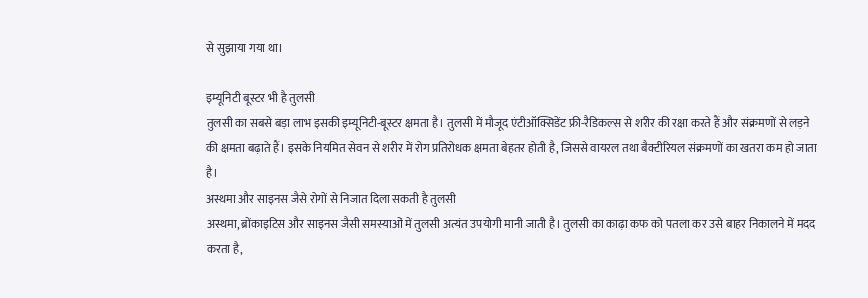से सुझाया गया था।

इम्यूनिटी बूस्टर भी है तुलसी
तुलसी का सबसे बड़ा लाभ इसकी इम्यूनिटी-बूस्टर क्षमता है। तुलसी में मौजूद एंटीऑक्सिडेंट फ्री-रैडिकल्स से शरीर की रक्षा करते हैं और संक्रमणों से लड़ने की क्षमता बढ़ाते हैं। इसके नियमित सेवन से शरीर में रोग प्रतिरोधक क्षमता बेहतर होती है, जिससे वायरल तथा बैक्टीरियल संक्रमणों का खतरा कम हो जाता है।
अस्थमा और साइनस जैसे रोगों से निजात दिला सकती है तुलसी
अस्थमा, ब्रोंकाइटिस और साइनस जैसी समस्याओं में तुलसी अत्यंत उपयोगी मानी जाती है। तुलसी का काढ़ा कफ को पतला कर उसे बाहर निकालने में मदद करता है,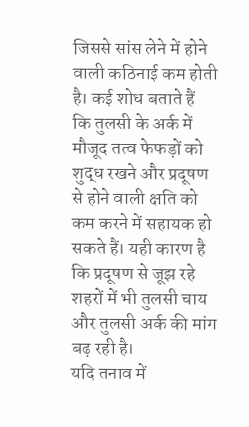जिससे सांस लेने में होने वाली कठिनाई कम होती है। कई शोध बताते हैं कि तुलसी के अर्क में मौजूद तत्व फेफड़ों को शुद्ध रखने और प्रदूषण से होने वाली क्षति को कम करने में सहायक हो सकते हैं। यही कारण है कि प्रदूषण से जूझ रहे शहरों में भी तुलसी चाय और तुलसी अर्क की मांग बढ़ रही है।
यदि तनाव में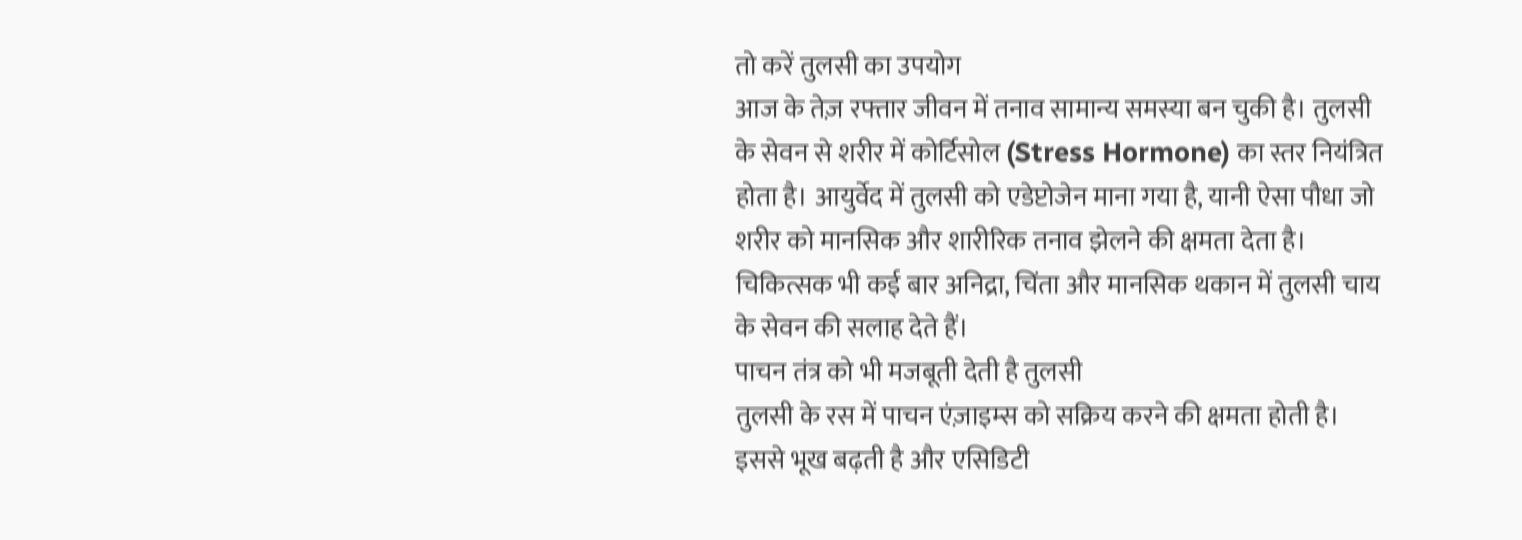तो करें तुलसी का उपयोग
आज के तेज़ रफ्तार जीवन में तनाव सामान्य समस्या बन चुकी है। तुलसी के सेवन से शरीर में कोर्टिसोल (Stress Hormone) का स्तर नियंत्रित होता है। आयुर्वेद में तुलसी को एडेप्टोजेन माना गया है, यानी ऐसा पौधा जो शरीर को मानसिक और शारीरिक तनाव झेलने की क्षमता देता है। चिकित्सक भी कई बार अनिद्रा, चिंता और मानसिक थकान में तुलसी चाय के सेवन की सलाह देते हैं।
पाचन तंत्र को भी मजबूती देती है तुलसी
तुलसी के रस में पाचन एंज़ाइम्स को सक्रिय करने की क्षमता होती है। इससे भूख बढ़ती है और एसिडिटी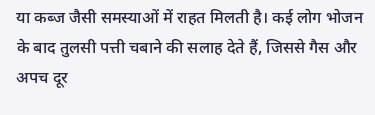या कब्ज जैसी समस्याओं में राहत मिलती है। कई लोग भोजन के बाद तुलसी पत्ती चबाने की सलाह देते हैं, जिससे गैस और अपच दूर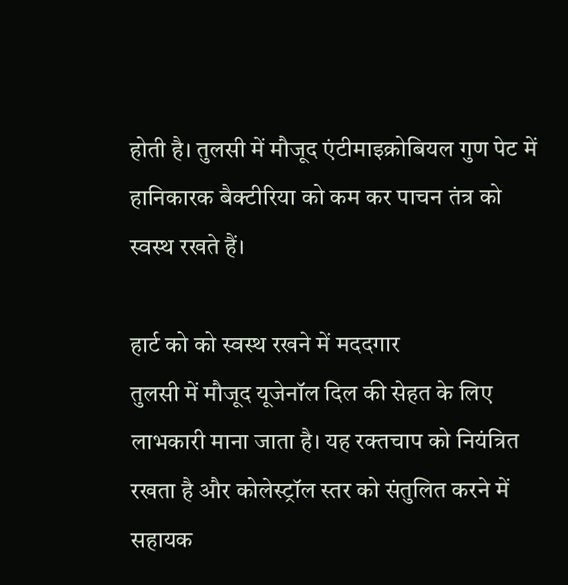होती है। तुलसी में मौजूद एंटीमाइक्रोबियल गुण पेट में हानिकारक बैक्टीरिया को कम कर पाचन तंत्र को स्वस्थ रखते हैं।

हार्ट को को स्वस्थ रखने में मददगार
तुलसी में मौजूद यूजेनॉल दिल की सेहत के लिए लाभकारी माना जाता है। यह रक्तचाप को नियंत्रित रखता है और कोलेस्ट्रॉल स्तर को संतुलित करने में सहायक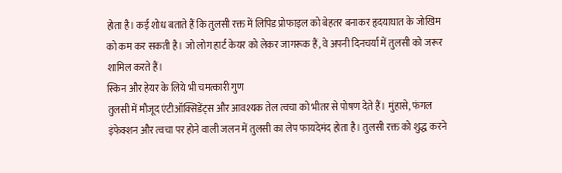होता है। कई शोध बताते हैं कि तुलसी रक्त में लिपिड प्रोफाइल को बेहतर बनाकर हृदयाघात के जोखिम को कम कर सकती है। जो लोग हार्ट केयर को लेकर जागरूक हैं, वे अपनी दिनचर्या में तुलसी को जरूर शामिल करते हैं।
स्किन और हेयर के लिये भी चमत्कारी गुण
तुलसी में मौजूद एंटीऑक्सिडेंट्स और आवश्यक तेल त्वचा को भीतर से पोषण देते हैं। मुंहासे, फंगल इंफेक्शन और त्वचा पर होने वाली जलन में तुलसी का लेप फायदेमंद होता है। तुलसी रक्त को शुद्ध करने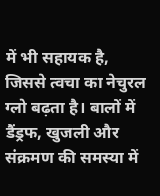में भी सहायक है, जिससे त्वचा का नेचुरल ग्लो बढ़ता है। बालों में डैंड्रफ, खुजली और संक्रमण की समस्या में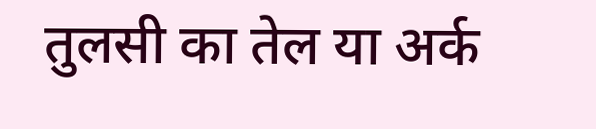तुलसी का तेल या अर्क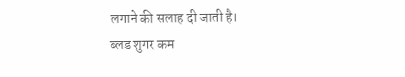लगाने की सलाह दी जाती है।
ब्लड शुगर कम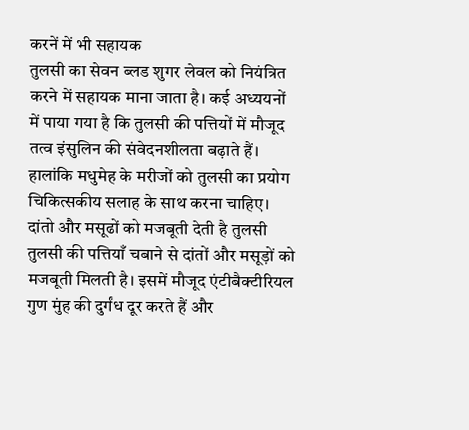करनें में भी सहायक
तुलसी का सेवन ब्लड शुगर लेवल को नियंत्रित करने में सहायक माना जाता है। कई अध्ययनों में पाया गया है कि तुलसी की पत्तियों में मौजूद तत्व इंसुलिन की संवेदनशीलता बढ़ाते हैं। हालांकि मधुमेह के मरीजों को तुलसी का प्रयोग चिकित्सकीय सलाह के साथ करना चाहिए।
दांतो और मसूढों को मजबूती देती है तुलसी
तुलसी की पत्तियाँ चबाने से दांतों और मसूड़ों को मजबूती मिलती है। इसमें मौजूद एंटीबैक्टीरियल गुण मुंह की दुर्गंध दूर करते हैं और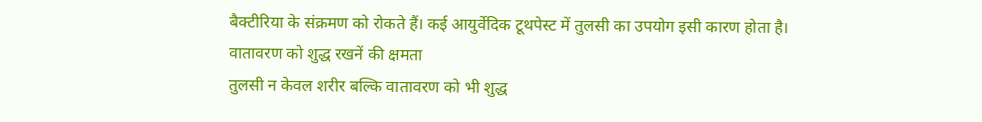बैक्टीरिया के संक्रमण को रोकते हैं। कई आयुर्वेदिक टूथपेस्ट में तुलसी का उपयोग इसी कारण होता है।
वातावरण को शुद्ध रखनें की क्षमता
तुलसी न केवल शरीर बल्कि वातावरण को भी शुद्ध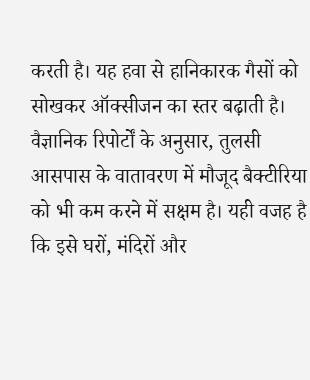करती है। यह हवा से हानिकारक गैसों को सोखकर ऑक्सीजन का स्तर बढ़ाती है। वैज्ञानिक रिपोर्टों के अनुसार, तुलसी आसपास के वातावरण में मौजूद बैक्टीरिया को भी कम करने में सक्षम है। यही वजह है कि इसे घरों, मंदिरों और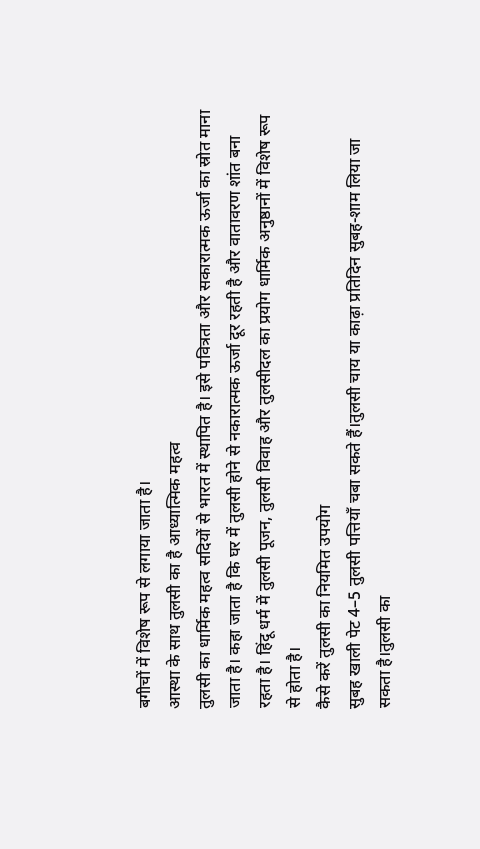बगीचों में विशेष रूप से लगाया जाता है।
आस्था के साथ तुलसी का है आध्यात्मिक महत्व
तुलसी का धार्मिक महत्व सदियों से भारत में स्थापित है। इसे पवित्रता और सकारात्मक ऊर्जा का स्रोत माना जाता है। कहा जाता है कि घर में तुलसी होने से नकारात्मक ऊर्जा दूर रहती है और वातावरण शांत बना रहता है। हिंदू धर्म में तुलसी पूजन, तुलसी विवाह और तुलसीदल का प्रयोग धार्मिक अनुष्ठानों में विशेष रूप से होता है।
कैसे करें तुलसी का नियमित उपयोग
सुबह खाली पेट 4–5 तुलसी पत्तियाँ चबा सकते हैं।तुलसी चाय या काढ़ा प्रतिदिन सुबह-शाम लिया जा सकता है।तुलसी का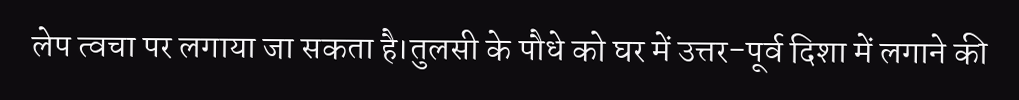लेप त्वचा पर लगाया जा सकता है।तुलसी के पौधे को घर में उत्तर-पूर्व दिशा में लगाने की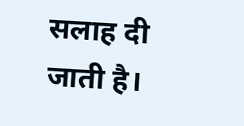सलाह दी जाती है।